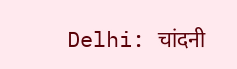Delhi: चांदनी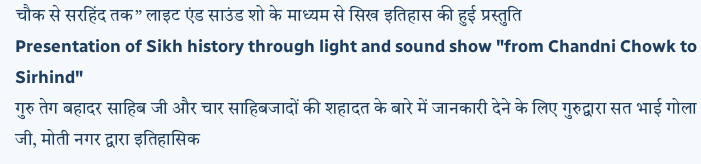चौक से सरहिंद तक” लाइट एंड साउंड शो के माध्यम से सिख इतिहास की हुई प्रस्तुति
Presentation of Sikh history through light and sound show "from Chandni Chowk to Sirhind"
गुरु तेग बहादर साहिब जी और चार साहिबजादों की शहादत के बारे में जानकारी देने के लिए गुरुद्वारा सत भाई गोला जी, मोती नगर द्वारा इतिहासिक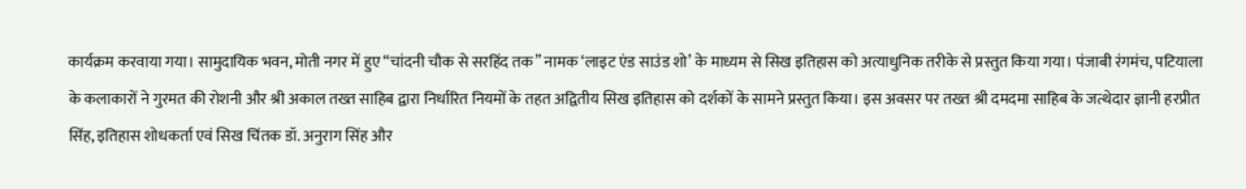कार्यक्रम करवाया गया। सामुदायिक भवन, मोती नगर में हुए “चांदनी चौक से सरहिंद तक” नामक ‘लाइट एंड साउंड शो’ के माध्यम से सिख इतिहास को अत्याधुनिक तरीके से प्रस्तुत किया गया। पंजाबी रंगमंच, पटियाला के कलाकारों ने गुरमत की रोशनी और श्री अकाल तख्त साहिब द्वारा निर्धारित नियमों के तहत अद्वितीय सिख इतिहास को दर्शकों के सामने प्रस्तुत किया। इस अवसर पर तख्त श्री दमदमा साहिब के जत्थेदार ज्ञानी हरप्रीत सिंह, इतिहास शोधकर्ता एवं सिख चिंतक डॉ. अनुराग सिंह और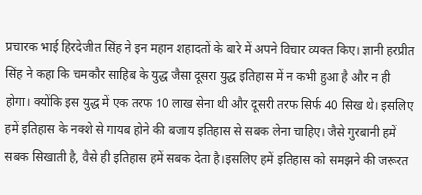प्रचारक भाई हिरदेजीत सिंह ने इन महान शहादतों के बारे में अपने विचार व्यक्त किए। ज्ञानी हरप्रीत सिंह ने कहा कि चमकौर साहिब के युद्ध जैसा दूसरा युद्ध इतिहास में न कभी हुआ है और न ही होगा। क्योंकि इस युद्ध में एक तरफ 10 लाख सेना थी और दूसरी तरफ सिर्फ 40 सिख थे। इसलिए हमें इतिहास के नक्शे से गायब होने की बजाय इतिहास से सबक लेना चाहिए। जैसे गुरबानी हमें सबक सिखाती है, वैसे ही इतिहास हमें सबक देता है।इसलिए हमें इतिहास को समझने की जरूरत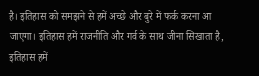है। इतिहास को समझने से हमें अच्छे और बुरे में फर्क करना आ जाएगा। इतिहास हमें राजनीति और गर्व के साथ जीना सिखाता है, इतिहास हमें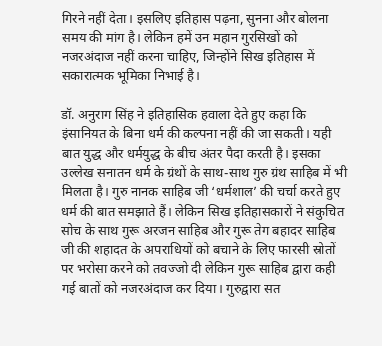गिरने नहीं देता। इसलिए इतिहास पढ़ना, सुनना और बोलना समय की मांग है। लेकिन हमें उन महान गुरसिखों को नजरअंदाज नहीं करना चाहिए, जिन्होंने सिख इतिहास में सकारात्मक भूमिका निभाई है।

डॉ. अनुराग सिंह ने इतिहासिक हवाला देते हुए कहा कि इंसानियत के बिना धर्म की कल्पना नहीं की जा सकती। यही बात युद्ध और धर्मयुद्ध के बीच अंतर पैदा करती है। इसका उल्लेख सनातन धर्म के ग्रंथों के साथ-साथ गुरु ग्रंथ साहिब में भी मिलता है। गुरु नानक साहिब जी ‘धर्मशाल’ की चर्चा करते हुए धर्म की बात समझाते हैं। लेकिन सिख इतिहासकारों ने संकुचित सोच के साथ गुरू अरजन साहिब और गुरू तेग बहादर साहिब जी की शहादत के अपराधियों को बचाने के लिए फारसी स्रोतों पर भरोसा करने को तवज्जो दी लेकिन गुरू साहिब द्वारा कही गई बातों को नजरअंदाज कर दिया। गुरुद्वारा सत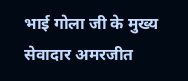भाई गोला जी के मुख्य सेवादार अमरजीत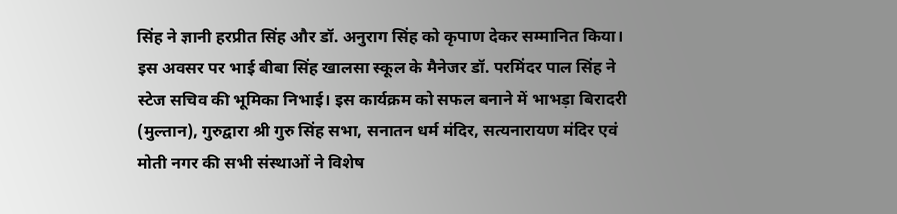सिंह ने ज्ञानी हरप्रीत सिंह और डॉ. अनुराग सिंह को कृपाण देकर सम्मानित किया। इस अवसर पर भाई बीबा सिंह खालसा स्कूल के मैनेजर डॉ. परमिंदर पाल सिंह ने स्टेज सचिव की भूमिका निभाई। इस कार्यक्रम को सफल बनाने में भाभड़ा बिरादरी (मुल्तान), गुरुद्वारा श्री गुरु सिंह सभा, सनातन धर्म मंदिर, सत्यनारायण मंदिर एवं मोती नगर की सभी संस्थाओं ने विशेष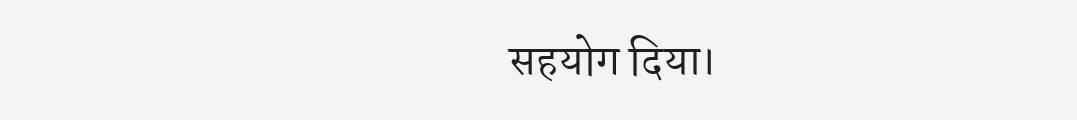सहयोग दिया।